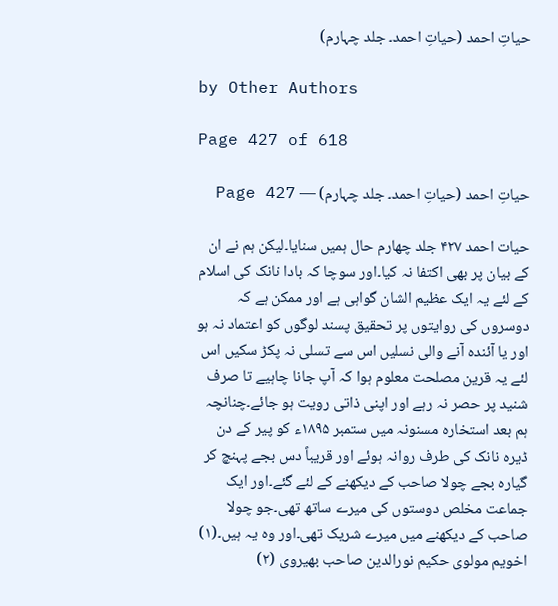حیاتِ احمد (حیاتِ احمد۔ جلد چہارم)

by Other Authors

Page 427 of 618

حیاتِ احمد (حیاتِ احمد۔ جلد چہارم) — Page 427

حیات احمد ۴۲۷ جلد چهارم حال ہمیں سنایا۔لیکن ہم نے ان کے بیان پر بھی اکتفا نہ کیا۔اور سوچا کہ بادا نانک کی اسلام کے لئے یہ ایک عظیم الشان گواہی ہے اور ممکن ہے کہ دوسروں کی روایتوں پر تحقیق پسند لوگوں کو اعتماد نہ ہو اور یا آئندہ آنے والی نسلیں اس سے تسلی نہ پکڑ سکیں اس لئے یہ قرین مصلحت معلوم ہوا کہ آپ جانا چاہیے تا صرف شنید پر حصر نہ رہے اور اپنی ذاتی رویت ہو جائے۔چنانچہ ہم بعد استخارہ مسنونہ میں ستمبر ۱۸۹۵ء کو پیر کے دن ڈیرہ نانک کی طرف روانہ ہوئے اور قریباً دس بجے پہنچ کر گیارہ بجے چولا صاحب کے دیکھنے کے لئے گئے۔اور ایک جماعت مخلص دوستوں کی میرے ساتھ تھی۔جو چولا صاحب کے دیکھنے میں میرے شریک تھی۔اور وہ یہ ہیں۔(۱) اخویم مولوی حکیم نورالدین صاحب بھیروی (۲)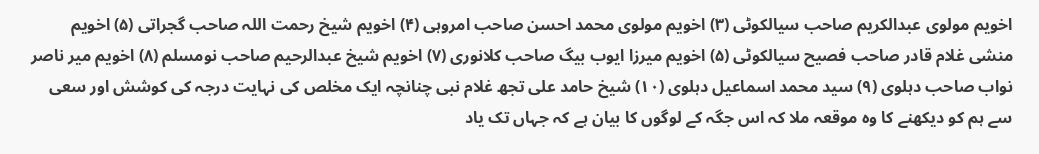اخویم مولوی عبدالکریم صاحب سیالکوٹی (۳) اخویم مولوی محمد احسن صاحب امروہی (۴) اخویم شیخ رحمت اللہ صاحب گجراتی (۵) اخویم منشی غلام قادر صاحب فصیح سیالکوٹی (۵) اخویم میرزا ایوب بیگ صاحب کلانوری (۷) اخویم شیخ عبدالرحیم صاحب نومسلم (۸) اخویم میر ناصر نواب صاحب دہلوی (۹) سید محمد اسماعیل دہلوی (۱۰) شیخ حامد علی تجھ غلام نبی چنانچہ ایک مخلص کی نہایت درجہ کی کوشش اور سعی سے ہم کو دیکھنے کا وہ موقعہ ملا کہ اس جگہ کے لوگوں کا بیان ہے کہ جہاں تک یاد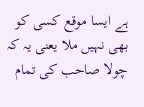ہے ایسا موقع کسی کو بھی نہیں ملا یعنی یہ کہ چولا صاحب کی تمام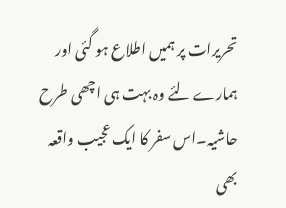تحریرات پر ہمیں اطلاع ہو گئی اور ہمارے لئے وہ بہت ہی اچھی طرح حاشیہ۔اس سفر کا ایک عجیب واقعہ بھی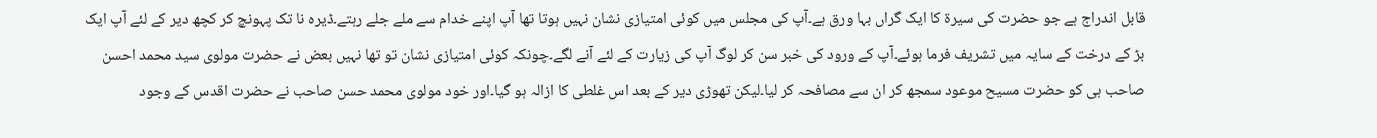قابل اندراج ہے جو حضرت کی سیرۃ کا ایک گراں بہا ورق ہے۔آپ کی مجلس میں کوئی امتیازی نشان نہیں ہوتا تھا آپ اپنے خدام سے ملے جلے رہتے۔ڈیرہ نا تک پہونچ کر کچھ دیر کے لئے آپ ایک بڑ کے درخت کے سایہ میں تشریف فرما ہوئے۔آپ کے ورود کی خبر سن کر لوگ آپ کی زیارت کے لئے آنے لگے۔چونکہ کوئی امتیازی نشان تو تھا نہیں بعض نے حضرت مولوی سید محمد احسن صاحب ہی کو حضرت مسیح موعود سمجھ کر ان سے مصافحہ کر لیا۔لیکن تھوڑی دیر کے بعد اس غلطی کا ازالہ ہو گیا۔اور خود مولوی محمد حسن صاحب نے حضرت اقدس کے وجود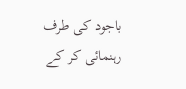باجود کی طرف رہنمائی کر کے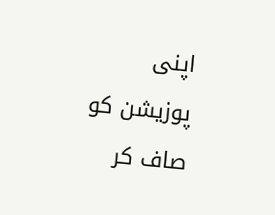اپنی پوزیشن کو صاف کر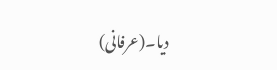دیا۔(عرفانی)